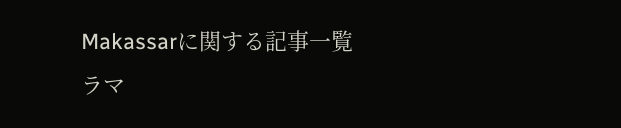Makassarに関する記事一覧
ラマ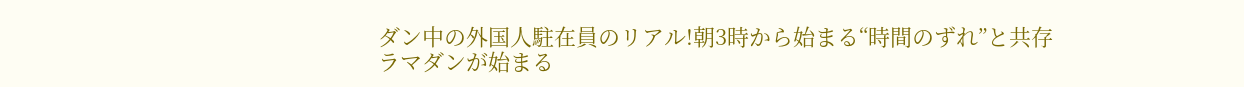ダン中の外国人駐在員のリアル!朝3時から始まる“時間のずれ”と共存
ラマダンが始まる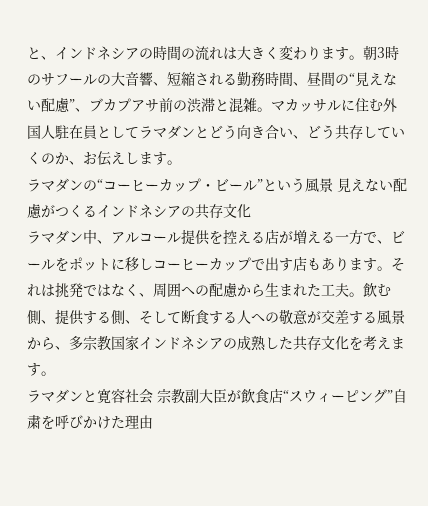と、インドネシアの時間の流れは大きく変わります。朝3時のサフールの大音響、短縮される勤務時間、昼間の“見えない配慮”、ブカプアサ前の渋滞と混雑。マカッサルに住む外国人駐在員としてラマダンとどう向き合い、どう共存していくのか、お伝えします。
ラマダンの“コーヒーカップ・ビール”という風景 見えない配慮がつくるインドネシアの共存文化
ラマダン中、アルコール提供を控える店が増える一方で、ビールをポットに移しコーヒーカップで出す店もあります。それは挑発ではなく、周囲への配慮から生まれた工夫。飲む側、提供する側、そして断食する人への敬意が交差する風景から、多宗教国家インドネシアの成熟した共存文化を考えます。
ラマダンと寛容社会 宗教副大臣が飲食店“スウィーピング”自粛を呼びかけた理由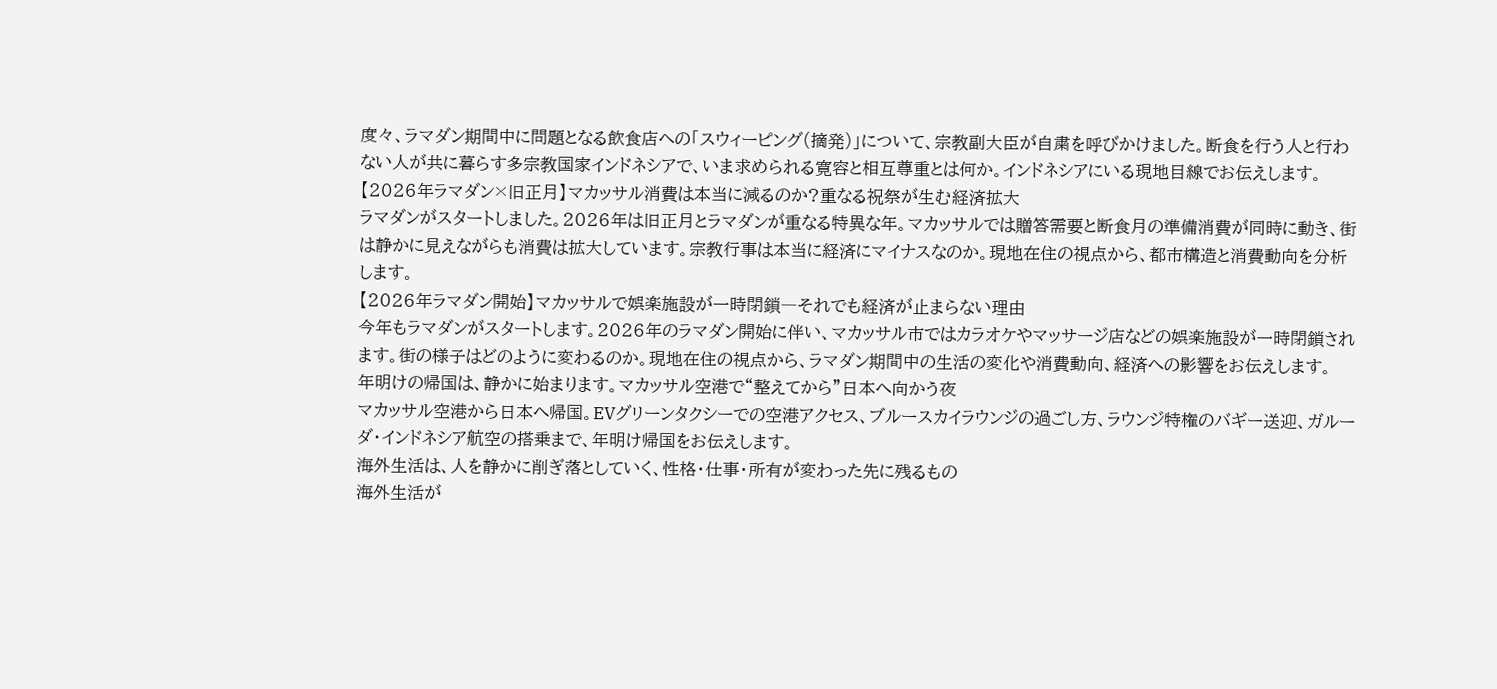度々、ラマダン期間中に問題となる飲食店への「スウィーピング(摘発)」について、宗教副大臣が自粛を呼びかけました。断食を行う人と行わない人が共に暮らす多宗教国家インドネシアで、いま求められる寛容と相互尊重とは何か。インドネシアにいる現地目線でお伝えします。
【2026年ラマダン×旧正月】マカッサル消費は本当に減るのか?重なる祝祭が生む経済拡大
ラマダンがスタートしました。2026年は旧正月とラマダンが重なる特異な年。マカッサルでは贈答需要と断食月の準備消費が同時に動き、街は静かに見えながらも消費は拡大しています。宗教行事は本当に経済にマイナスなのか。現地在住の視点から、都市構造と消費動向を分析します。
【2026年ラマダン開始】マカッサルで娯楽施設が一時閉鎖―それでも経済が止まらない理由
今年もラマダンがスタートします。2026年のラマダン開始に伴い、マカッサル市ではカラオケやマッサージ店などの娯楽施設が一時閉鎖されます。街の様子はどのように変わるのか。現地在住の視点から、ラマダン期間中の生活の変化や消費動向、経済への影響をお伝えします。
年明けの帰国は、静かに始まります。マカッサル空港で“整えてから”日本へ向かう夜
マカッサル空港から日本へ帰国。EVグリーンタクシーでの空港アクセス、ブルースカイラウンジの過ごし方、ラウンジ特権のバギー送迎、ガルーダ・インドネシア航空の搭乗まで、年明け帰国をお伝えします。
海外生活は、人を静かに削ぎ落としていく、性格・仕事・所有が変わった先に残るもの
海外生活が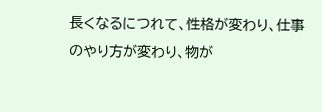長くなるにつれて、性格が変わり、仕事のやり方が変わり、物が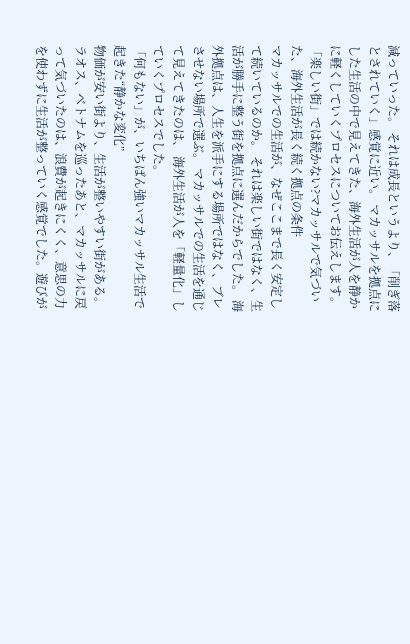減っていった。 それは成長というより、「削ぎ落とされていく」感覚に近い。 マカッサルを拠点にした生活の中で見えてきた、海外生活が人を静かに軽くしていくプロセスについてお伝えします。
「楽しい街」では続かない?マカッサルで気づいた、海外生活が長く続く拠点の条件
マカッサルでの生活が、なぜここまで長く安定して続いているのか。 それは楽しい街ではなく、生活が勝手に整う街を拠点に選んだからでした。 海外拠点は、人生を派手にする場所ではなく、ブレさせない場所で選ぶ。 マカッサルでの生活を通じて見えてきたのは、 海外生活が人を「軽量化」していくプロセスでした。
「何もない」が、いちばん強いマカッサル生活で起きた“静かな変化”
物価が安い街より、生活が整いやすい街がある。ラオス、ベトナムを巡ったあと、マカッサルに戻って気づいたのは、浪費が起きにくく、意思の力を使わずに生活が整っていく感覚でした。遊びが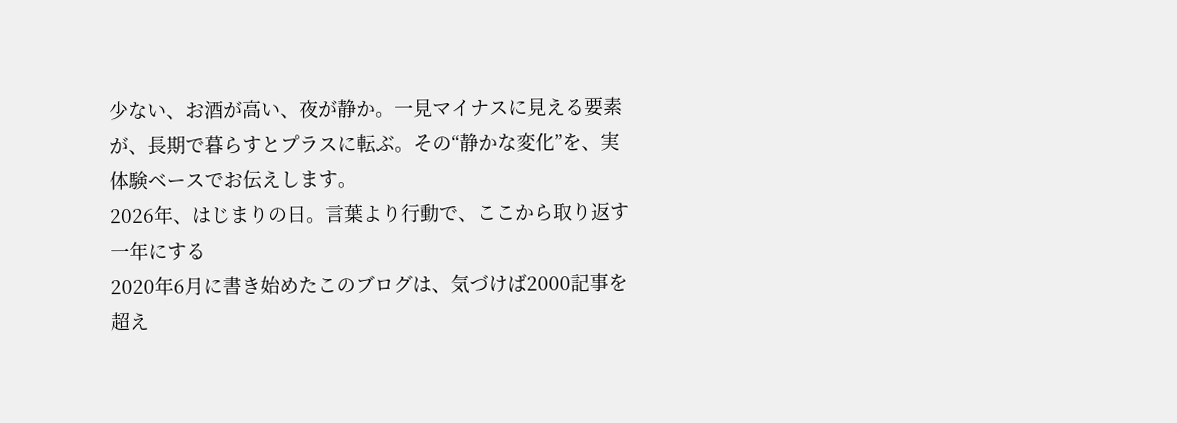少ない、お酒が高い、夜が静か。一見マイナスに見える要素が、長期で暮らすとプラスに転ぶ。その“静かな変化”を、実体験ベースでお伝えします。
2026年、はじまりの日。言葉より行動で、ここから取り返す一年にする
2020年6月に書き始めたこのブログは、気づけば2000記事を超え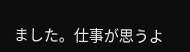ました。仕事が思うよ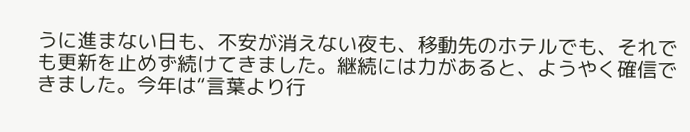うに進まない日も、不安が消えない夜も、移動先のホテルでも、それでも更新を止めず続けてきました。継続には力があると、ようやく確信できました。今年は“言葉より行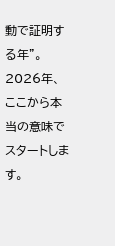動で証明する年”。 2026年、ここから本当の意味でスタートします。